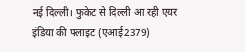नई दिल्ली। फुकेट से दिल्ली आ रही एयर इंडिया की फ्लाइट (एआई2379)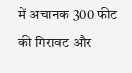में अचानक 300 फीट की गिरावट और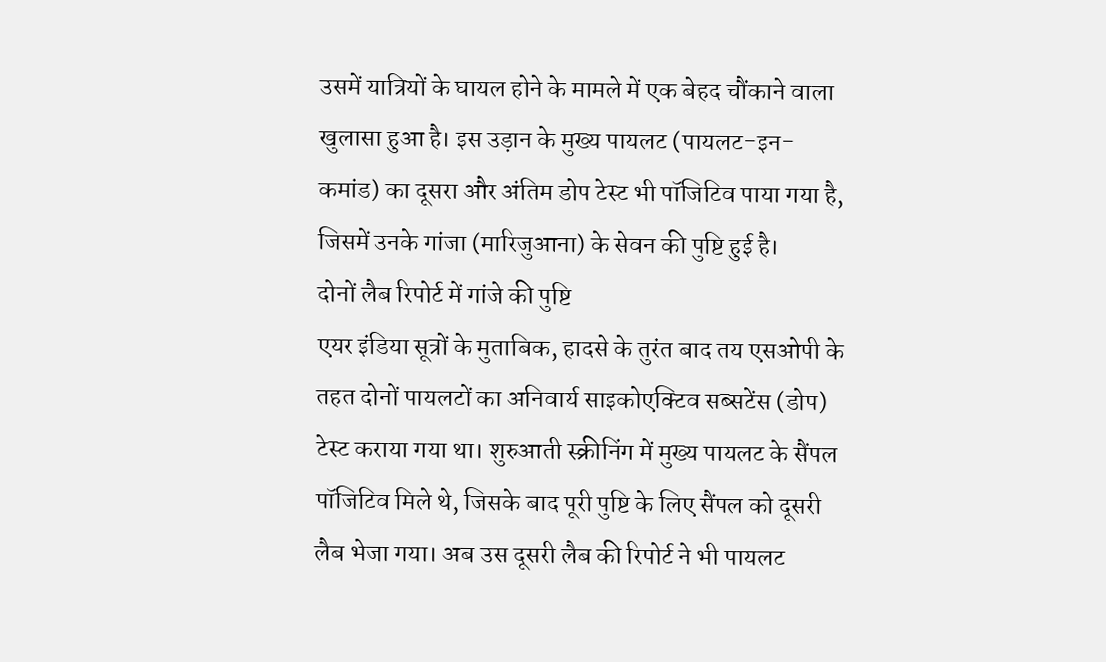उसमें यात्रियों के घायल होने के मामले में एक बेहद चौंकाने वाला खुलासा हुआ है। इस उड़ान के मुख्य पायलट (पायलट-इन-कमांड) का दूसरा और अंतिम डोप टेस्ट भी पॉजिटिव पाया गया है, जिसमें उनके गांजा (मारिजुआना) के सेवन की पुष्टि हुई है।
दोनों लैब रिपोर्ट में गांजे की पुष्टि
एयर इंडिया सूत्रों के मुताबिक, हादसे के तुरंत बाद तय एसओपी के तहत दोनों पायलटों का अनिवार्य साइकोएक्टिव सब्सटेंस (डोप) टेस्ट कराया गया था। शुरुआती स्क्रीनिंग में मुख्य पायलट के सैंपल पॉजिटिव मिले थे, जिसके बाद पूरी पुष्टि के लिए सैंपल को दूसरी लैब भेजा गया। अब उस दूसरी लैब की रिपोर्ट ने भी पायलट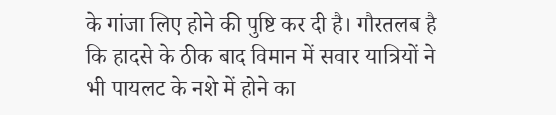के गांजा लिए होने की पुष्टि कर दी है। गौरतलब है कि हादसे के ठीक बाद विमान में सवार यात्रियों ने भी पायलट के नशे में होने का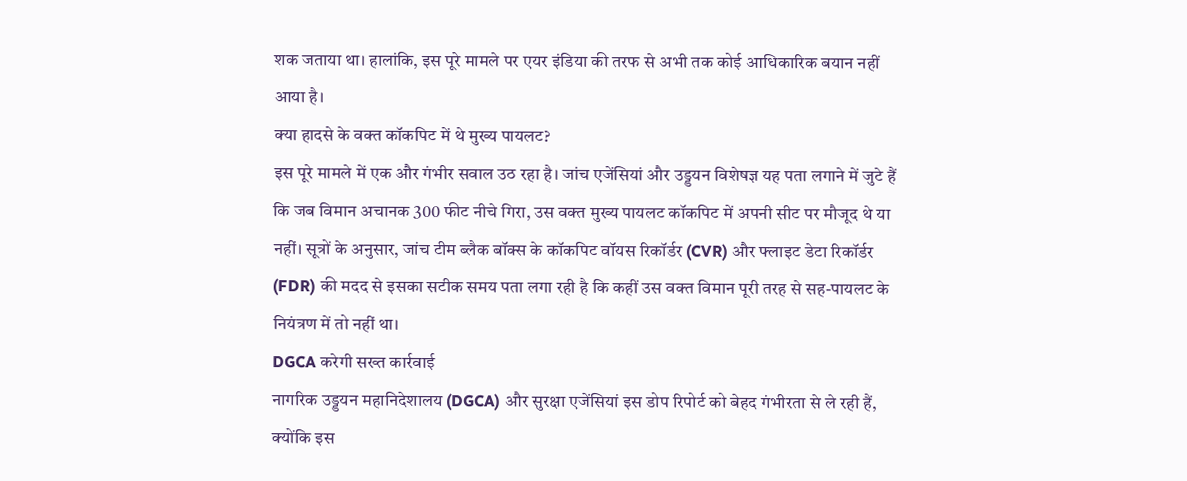शक जताया था। हालांकि, इस पूरे मामले पर एयर इंडिया की तरफ से अभी तक कोई आधिकारिक बयान नहीं आया है।
क्या हादसे के वक्त कॉकपिट में थे मुख्य पायलट?
इस पूरे मामले में एक और गंभीर सवाल उठ रहा है। जांच एजेंसियां और उड्डयन विशेषज्ञ यह पता लगाने में जुटे हैं कि जब विमान अचानक 300 फीट नीचे गिरा, उस वक्त मुख्य पायलट कॉकपिट में अपनी सीट पर मौजूद थे या नहीं। सूत्रों के अनुसार, जांच टीम ब्लैक बॉक्स के कॉकपिट वॉयस रिकॉर्डर (CVR) और फ्लाइट डेटा रिकॉर्डर (FDR) की मदद से इसका सटीक समय पता लगा रही है कि कहीं उस वक्त विमान पूरी तरह से सह-पायलट के नियंत्रण में तो नहीं था।
DGCA करेगी सख्त कार्रवाई
नागरिक उड्डयन महानिदेशालय (DGCA) और सुरक्षा एजेंसियां इस डोप रिपोर्ट को बेहद गंभीरता से ले रही हैं, क्योंकि इस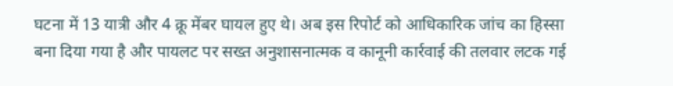घटना में 13 यात्री और 4 क्रू मेंबर घायल हुए थे। अब इस रिपोर्ट को आधिकारिक जांच का हिस्सा बना दिया गया है और पायलट पर सख्त अनुशासनात्मक व कानूनी कार्रवाई की तलवार लटक गई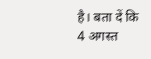है। बता दें कि 4 अगस्त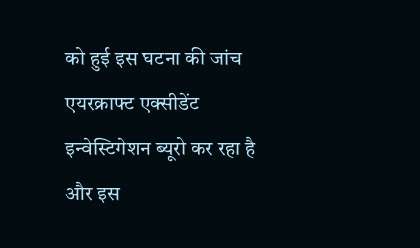को हुई इस घटना की जांच एयरक्राफ्ट एक्सीडेंट इन्वेस्टिगेशन ब्यूरो कर रहा है और इस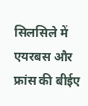सिलसिले में एयरबस और फ्रांस की बीईए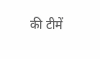की टीमें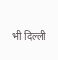भी दिल्ली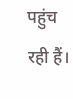पहुंच रही हैं।